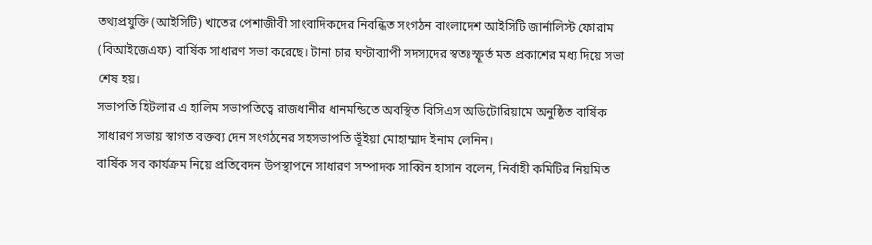তথ্যপ্রযুক্তি (আইসিটি) খাতের পেশাজীবী সাংবাদিকদের নিবন্ধিত সংগঠন বাংলাদেশ আইসিটি জার্নালিস্ট ফোরাম (বিআইজেএফ) বার্ষিক সাধারণ সভা করেছে। টানা চার ঘণ্টাব্যাপী সদস্যদের স্বতঃস্ফূর্ত মত প্রকাশের মধ্য দিয়ে সভা শেষ হয়।
সভাপতি হিটলার এ হালিম সভাপতিত্বে রাজধানীর ধানমন্ডিতে অবস্থিত বিসিএস অডিটোরিয়ামে অনুষ্ঠিত বার্ষিক সাধারণ সভায় স্বাগত বক্তব্য দেন সংগঠনের সহসভাপতি ভূঁইয়া মোহাম্মাদ ইনাম লেনিন।
বার্ষিক সব কার্যক্রম নিয়ে প্রতিবেদন উপস্থাপনে সাধারণ সম্পাদক সাব্বিন হাসান বলেন, নির্বাহী কমিটির নিয়মিত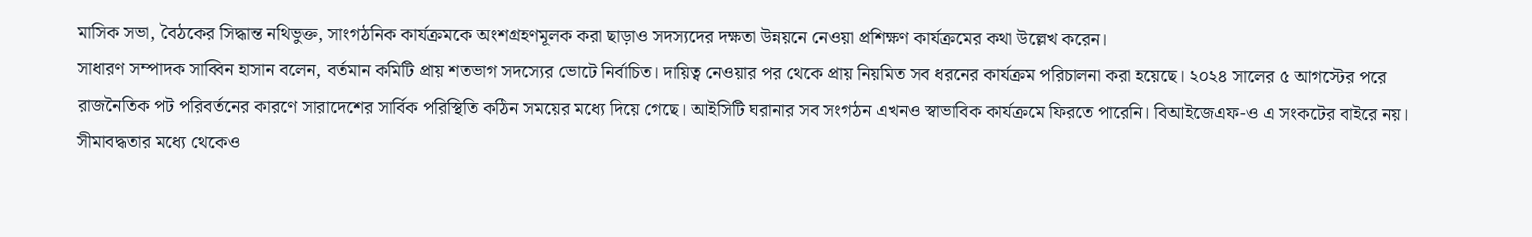মাসিক সভা, বৈঠকের সিদ্ধান্ত নথিভুক্ত, সাংগঠনিক কার্যক্রমকে অংশগ্রহণমূলক করা ছাড়াও সদস্যদের দক্ষতা উন্নয়নে নেওয়া প্রশিক্ষণ কার্যক্রমের কথা উল্লেখ করেন।
সাধারণ সম্পাদক সাব্বিন হাসান বলেন, বর্তমান কমিটি প্রায় শতভাগ সদস্যের ভোটে নির্বাচিত। দায়িত্ব নেওয়ার পর থেকে প্রায় নিয়মিত সব ধরনের কার্যক্রম পরিচালনা করা হয়েছে। ২০২৪ সালের ৫ আগস্টের পরে রাজনৈতিক পট পরিবর্তনের কারণে সারাদেশের সার্বিক পরিস্থিতি কঠিন সময়ের মধ্যে দিয়ে গেছে। আইসিটি ঘরানার সব সংগঠন এখনও স্বাভাবিক কার্যক্রমে ফিরতে পারেনি। বিআইজেএফ-ও এ সংকটের বাইরে নয়। সীমাবদ্ধতার মধ্যে থেকেও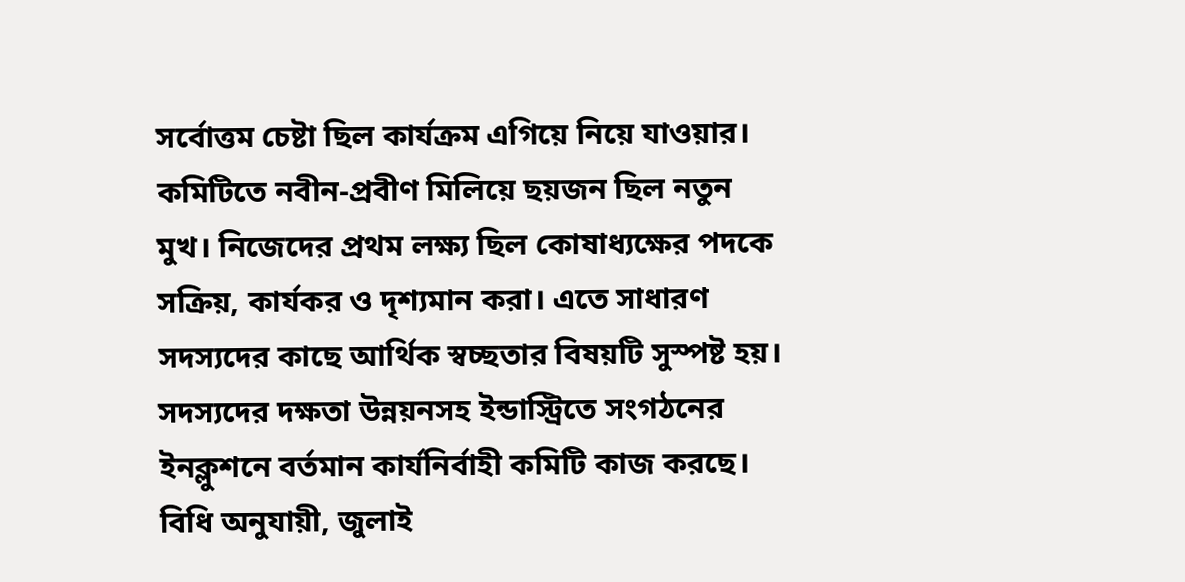সর্বোত্তম চেষ্টা ছিল কার্যক্রম এগিয়ে নিয়ে যাওয়ার। কমিটিতে নবীন-প্রবীণ মিলিয়ে ছয়জন ছিল নতুন মুখ। নিজেদের প্রথম লক্ষ্য ছিল কোষাধ্যক্ষের পদকে সক্রিয়, কার্যকর ও দৃশ্যমান করা। এতে সাধারণ সদস্যদের কাছে আর্থিক স্বচ্ছতার বিষয়টি সুস্পষ্ট হয়। সদস্যদের দক্ষতা উন্নয়নসহ ইন্ডাস্ট্রিতে সংগঠনের ইনক্লুশনে বর্তমান কার্যনির্বাহী কমিটি কাজ করছে।
বিধি অনুযায়ী, জুলাই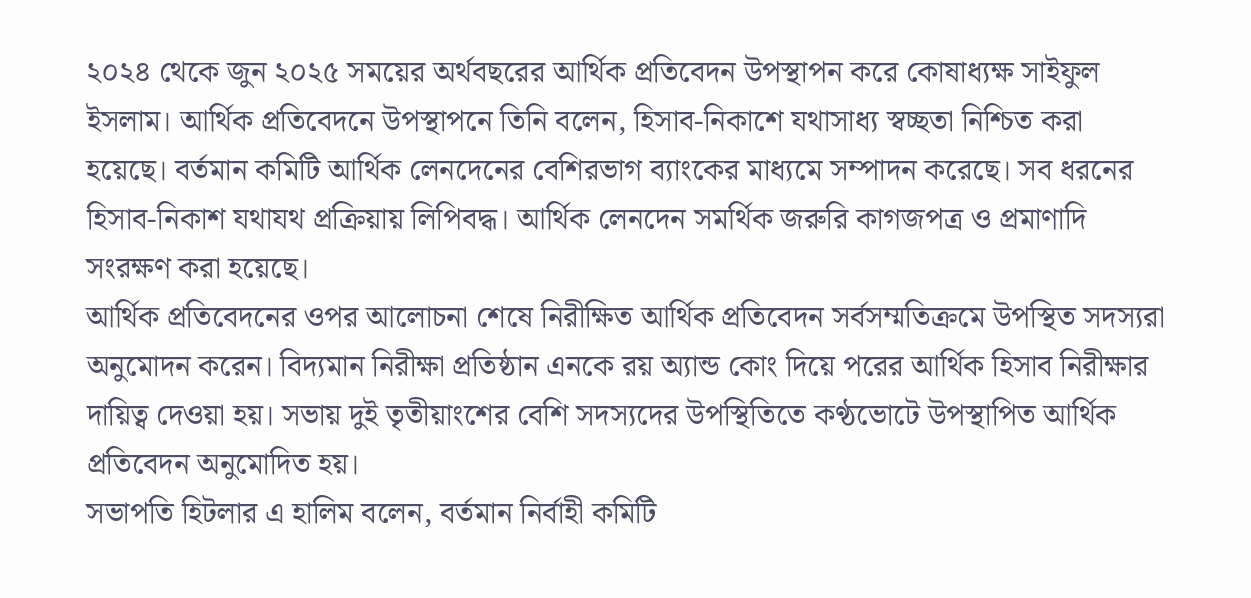২০২৪ থেকে জুন ২০২৫ সময়ের অর্থবছরের আর্থিক প্রতিবেদন উপস্থাপন করে কোষাধ্যক্ষ সাইফুল ইসলাম। আর্থিক প্রতিবেদনে উপস্থাপনে তিনি বলেন, হিসাব-নিকাশে যথাসাধ্য স্বচ্ছতা নিশ্চিত করা হয়েছে। বর্তমান কমিটি আর্থিক লেনদেনের বেশিরভাগ ব্যাংকের মাধ্যমে সম্পাদন করেছে। সব ধরনের হিসাব-নিকাশ যথাযথ প্রক্রিয়ায় লিপিবদ্ধ। আর্থিক লেনদেন সমর্থিক জরুরি কাগজপত্র ও প্রমাণাদি সংরক্ষণ করা হয়েছে।
আর্থিক প্রতিবেদনের ওপর আলোচনা শেষে নিরীক্ষিত আর্থিক প্রতিবেদন সর্বসম্মতিক্রমে উপস্থিত সদস্যরা অনুমোদন করেন। বিদ্যমান নিরীক্ষা প্রতিষ্ঠান এনকে রয় অ্যান্ড কোং দিয়ে পরের আর্থিক হিসাব নিরীক্ষার দায়িত্ব দেওয়া হয়। সভায় দুই তৃতীয়াংশের বেশি সদস্যদের উপস্থিতিতে কণ্ঠভোটে উপস্থাপিত আর্থিক প্রতিবেদন অনুমোদিত হয়।
সভাপতি হিটলার এ হালিম বলেন, বর্তমান নির্বাহী কমিটি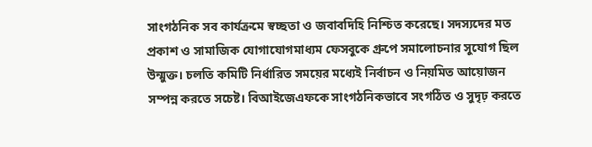সাংগঠনিক সব কার্যক্রমে স্বচ্ছতা ও জবাবদিহি নিশ্চিত করেছে। সদস্যদের মত প্রকাশ ও সামাজিক যোগাযোগমাধ্যম ফেসবুকে গ্রুপে সমালোচনার সুযোগ ছিল উন্মুক্ত। চলতি কমিটি নির্ধারিত সময়ের মধ্যেই নির্বাচন ও নিয়মিত আয়োজন সম্পন্ন করতে সচেষ্ট। বিআইজেএফকে সাংগঠনিকভাবে সংগঠিত ও সুদৃঢ় করতে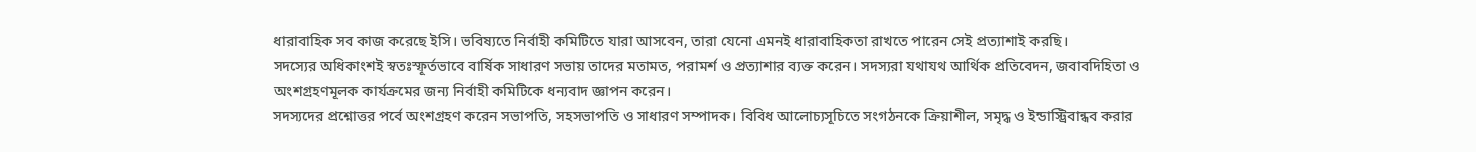ধারাবাহিক সব কাজ করেছে ইসি। ভবিষ্যতে নির্বাহী কমিটিতে যারা আসবেন, তারা যেনো এমনই ধারাবাহিকতা রাখতে পারেন সেই প্রত্যাশাই করছি।
সদস্যের অধিকাংশই স্বতঃস্ফূর্তভাবে বার্ষিক সাধারণ সভায় তাদের মতামত, পরামর্শ ও প্রত্যাশার ব্যক্ত করেন। সদস্যরা যথাযথ আর্থিক প্রতিবেদন, জবাবদিহিতা ও অংশগ্রহণমূলক কার্যক্রমের জন্য নির্বাহী কমিটিকে ধন্যবাদ জ্ঞাপন করেন।
সদস্যদের প্রশ্নোত্তর পর্বে অংশগ্রহণ করেন সভাপতি, সহসভাপতি ও সাধারণ সম্পাদক। বিবিধ আলোচ্যসূচিতে সংগঠনকে ক্রিয়াশীল, সমৃদ্ধ ও ইন্ডাস্ট্রিবান্ধব করার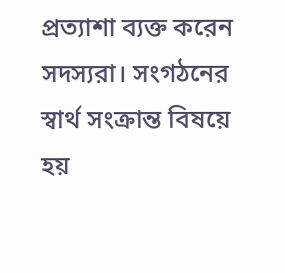প্রত্যাশা ব্যক্ত করেন সদস্যরা। সংগঠনের স্বার্থ সংক্রান্ত বিষয়ে হয়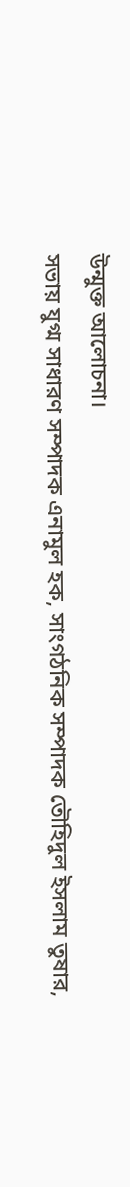উন্মুক্ত আলোচনা।
সভায় যুগ্ম সাধারণ সম্পাদক এনামুল হক, সাংগঠনিক সম্পাদক তৌহিদুল ইসলাম তুষার,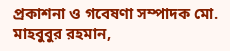প্রকাশনা ও গবেষণা সম্পাদক মো. মাহবুবুর রহমান,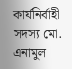কার্যনির্বাহী সদস্য মো. এনামুল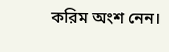করিম অংশ নেন।